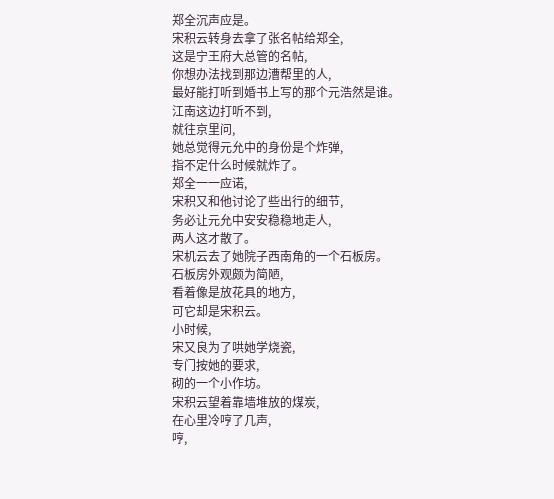郑全沉声应是。
宋积云转身去拿了张名帖给郑全,
这是宁王府大总管的名帖,
你想办法找到那边漕帮里的人,
最好能打听到婚书上写的那个元浩然是谁。
江南这边打听不到,
就往京里问,
她总觉得元允中的身份是个炸弹,
指不定什么时候就炸了。
郑全一一应诺,
宋积又和他讨论了些出行的细节,
务必让元允中安安稳稳地走人,
两人这才散了。
宋机云去了她院子西南角的一个石板房。
石板房外观颇为简陋,
看着像是放花具的地方,
可它却是宋积云。
小时候,
宋又良为了哄她学烧瓷,
专门按她的要求,
砌的一个小作坊。
宋积云望着靠墙堆放的煤炭,
在心里冷哼了几声,
哼,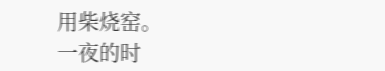用柴烧窑。
一夜的时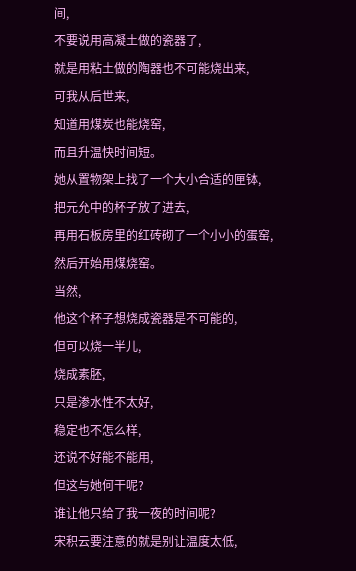间,
不要说用高凝土做的瓷器了,
就是用粘土做的陶器也不可能烧出来,
可我从后世来,
知道用煤炭也能烧窑,
而且升温快时间短。
她从置物架上找了一个大小合适的匣钵,
把元允中的杯子放了进去,
再用石板房里的红砖砌了一个小小的蛋窑,
然后开始用煤烧窑。
当然,
他这个杯子想烧成瓷器是不可能的,
但可以烧一半儿,
烧成素胚,
只是渗水性不太好,
稳定也不怎么样,
还说不好能不能用,
但这与她何干呢?
谁让他只给了我一夜的时间呢?
宋积云要注意的就是别让温度太低,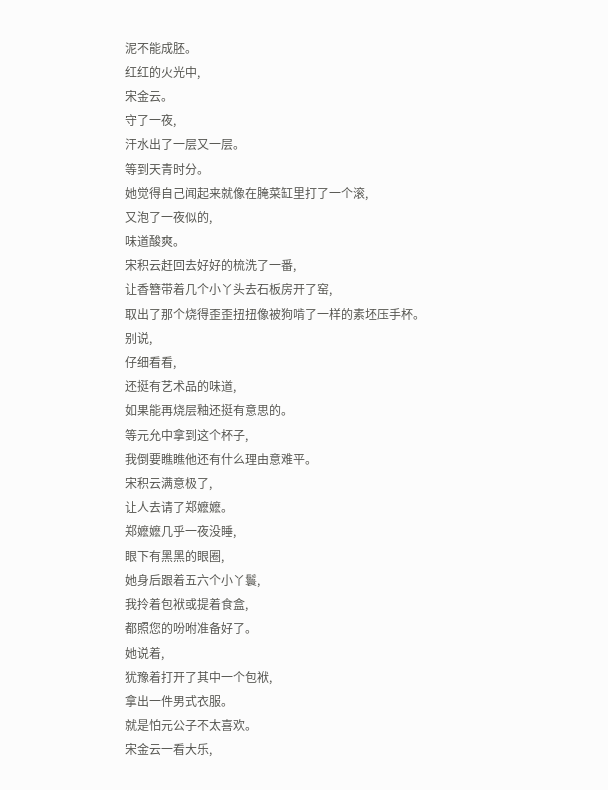泥不能成胚。
红红的火光中,
宋金云。
守了一夜,
汗水出了一层又一层。
等到天青时分。
她觉得自己闻起来就像在腌菜缸里打了一个滚,
又泡了一夜似的,
味道酸爽。
宋积云赶回去好好的梳洗了一番,
让香簪带着几个小丫头去石板房开了窑,
取出了那个烧得歪歪扭扭像被狗啃了一样的素坯压手杯。
别说,
仔细看看,
还挺有艺术品的味道,
如果能再烧层釉还挺有意思的。
等元允中拿到这个杯子,
我倒要瞧瞧他还有什么理由意难平。
宋积云满意极了,
让人去请了郑嬷嬷。
郑嬷嬷几乎一夜没睡,
眼下有黑黑的眼圈,
她身后跟着五六个小丫鬟,
我拎着包袱或提着食盒,
都照您的吩咐准备好了。
她说着,
犹豫着打开了其中一个包袱,
拿出一件男式衣服。
就是怕元公子不太喜欢。
宋金云一看大乐,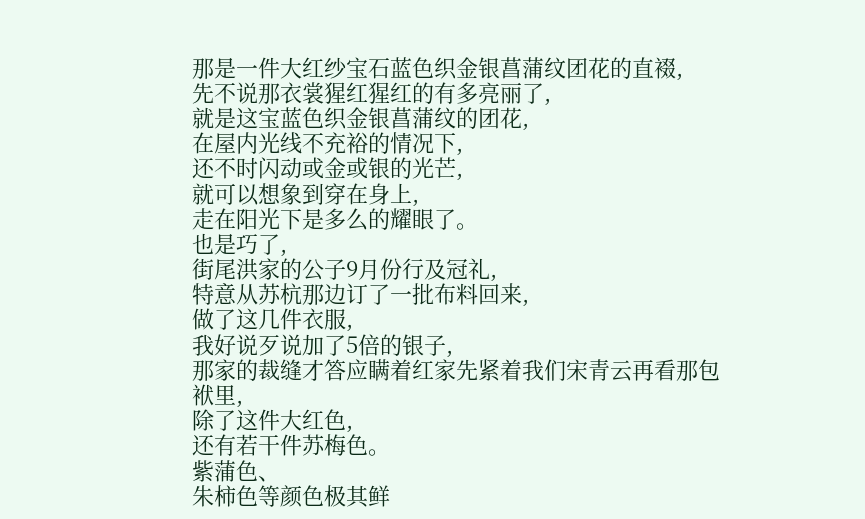那是一件大红纱宝石蓝色织金银菖蒲纹团花的直裰,
先不说那衣裳猩红猩红的有多亮丽了,
就是这宝蓝色织金银菖蒲纹的团花,
在屋内光线不充裕的情况下,
还不时闪动或金或银的光芒,
就可以想象到穿在身上,
走在阳光下是多么的耀眼了。
也是巧了,
街尾洪家的公子9月份行及冠礼,
特意从苏杭那边订了一批布料回来,
做了这几件衣服,
我好说歹说加了5倍的银子,
那家的裁缝才答应瞒着红家先紧着我们宋青云再看那包袱里,
除了这件大红色,
还有若干件苏梅色。
紫蒲色、
朱柿色等颜色极其鲜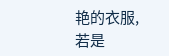艳的衣服,
若是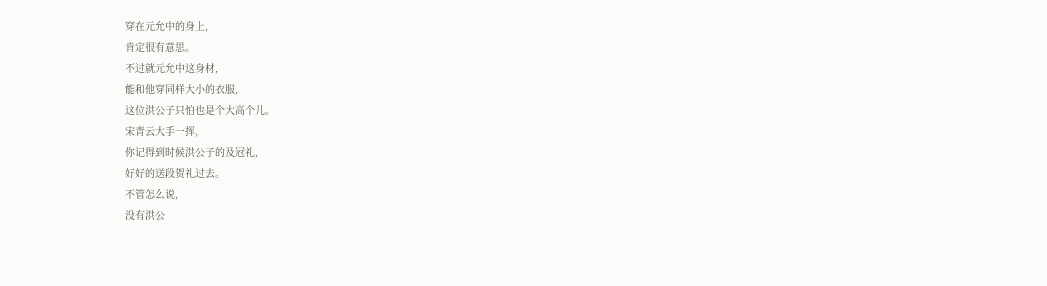穿在元允中的身上,
肯定很有意思。
不过就元允中这身材,
能和他穿同样大小的衣服,
这位洪公子只怕也是个大高个儿。
宋青云大手一挥,
你记得到时候洪公子的及冠礼,
好好的送段贺礼过去。
不管怎么说,
没有洪公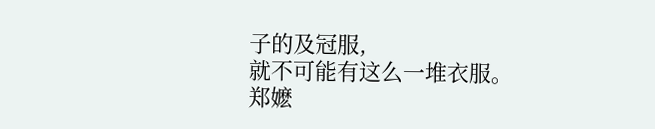子的及冠服,
就不可能有这么一堆衣服。
郑嬷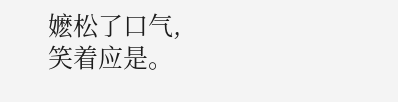嬷松了口气,
笑着应是。